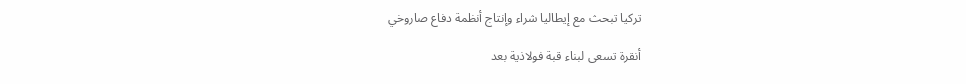تركيا تبحث مع إيطاليا شراء وإنتاج أنظمة دفاع صاروخي

أنقرة تسعى لبناء قبة فولاذية بعد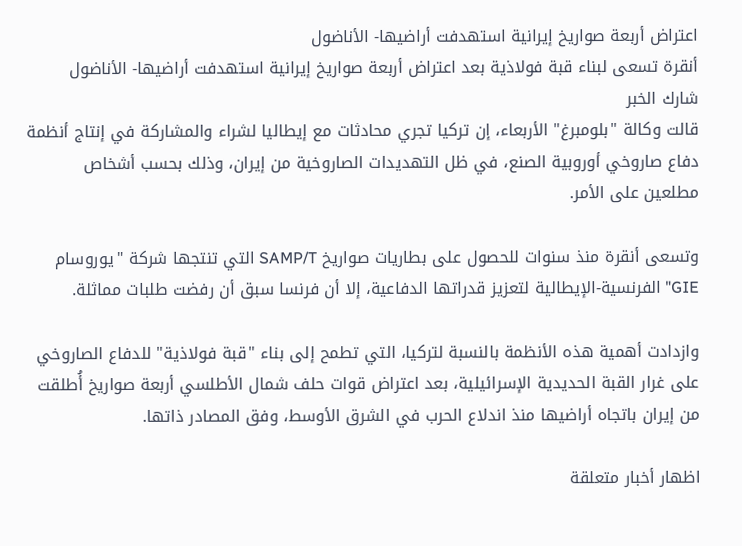اعتراض أربعة صواريخ إيرانية استهدفت أراضيها- الأناضول
أنقرة تسعى لبناء قبة فولاذية بعد اعتراض أربعة صواريخ إيرانية استهدفت أراضيها- الأناضول
شارك الخبر
قالت وكالة "بلومبرغ" الأربعاء، إن تركيا تجري محادثات مع إيطاليا لشراء والمشاركة في إنتاج أنظمة دفاع صاروخي أوروبية الصنع، في ظل التهديدات الصاروخية من إيران، وذلك بحسب أشخاص مطلعين على الأمر.

وتسعى أنقرة منذ سنوات للحصول على بطاريات صواريخ SAMP/T التي تنتجها شركة "يوروسام GIE" الفرنسية-الإيطالية لتعزيز قدراتها الدفاعية، إلا أن فرنسا سبق أن رفضت طلبات مماثلة.

وازدادت أهمية هذه الأنظمة بالنسبة لتركيا، التي تطمح إلى بناء "قبة فولاذية" للدفاع الصاروخي على غرار القبة الحديدية الإسرائيلية، بعد اعتراض قوات حلف شمال الأطلسي أربعة صواريخ أُطلقت من إيران باتجاه أراضيها منذ اندلاع الحرب في الشرق الأوسط، وفق المصادر ذاتها.

اظهار أخبار متعلقة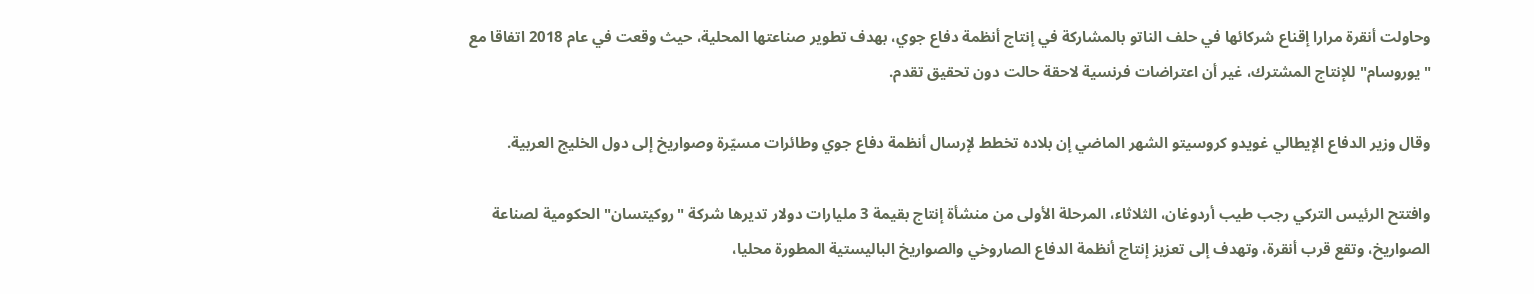وحاولت أنقرة مرارا إقناع شركائها في حلف الناتو بالمشاركة في إنتاج أنظمة دفاع جوي، بهدف تطوير صناعتها المحلية، حيث وقعت في عام 2018 اتفاقا مع "يوروسام" للإنتاج المشترك، غير أن اعتراضات فرنسية لاحقة حالت دون تحقيق تقدم.

وقال وزير الدفاع الإيطالي غويدو كروسيتو الشهر الماضي إن بلاده تخطط لإرسال أنظمة دفاع جوي وطائرات مسيّرة وصواريخ إلى دول الخليج العربية.

وافتتح الرئيس التركي رجب طيب أردوغان، الثلاثاء، المرحلة الأولى من منشأة إنتاج بقيمة 3 مليارات دولار تديرها شركة "روكيتسان" الحكومية لصناعة الصواريخ، وتقع قرب أنقرة، وتهدف إلى تعزيز إنتاج أنظمة الدفاع الصاروخي والصواريخ الباليستية المطورة محليا،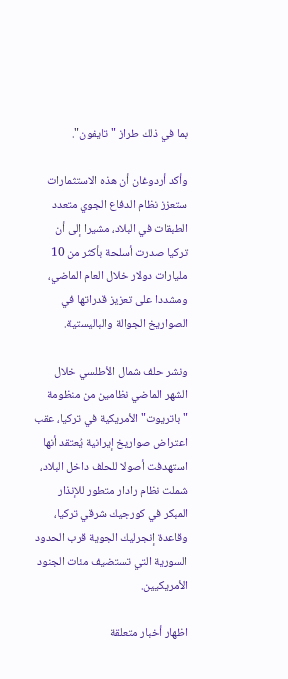بما في ذلك طراز "تايفون".

وأكد أردوغان أن هذه الاستثمارات ستعزز نظام الدفاع الجوي متعدد الطبقات في البلاد، مشيرا إلى أن تركيا صدرت أسلحة بأكثر من 10 مليارات دولار خلال العام الماضي، ومشددا على تعزيز قدراتها في الصواريخ الجوالة والباليستية.

ونشر حلف شمال الأطلسي خلال الشهر الماضي نظامين من منظومة "باتريوت" الأمريكية في تركيا، عقب اعتراض صواريخ إيرانية يُعتقد أنها استهدفت أصولا للحلف داخل البلاد، شملت نظام رادار متطور للإنذار المبكر في كورجيك شرقي تركيا، وقاعدة إنجرليك الجوية قرب الحدود السورية التي تستضيف مئات الجنود الأمريكيين.

اظهار أخبار متعلقة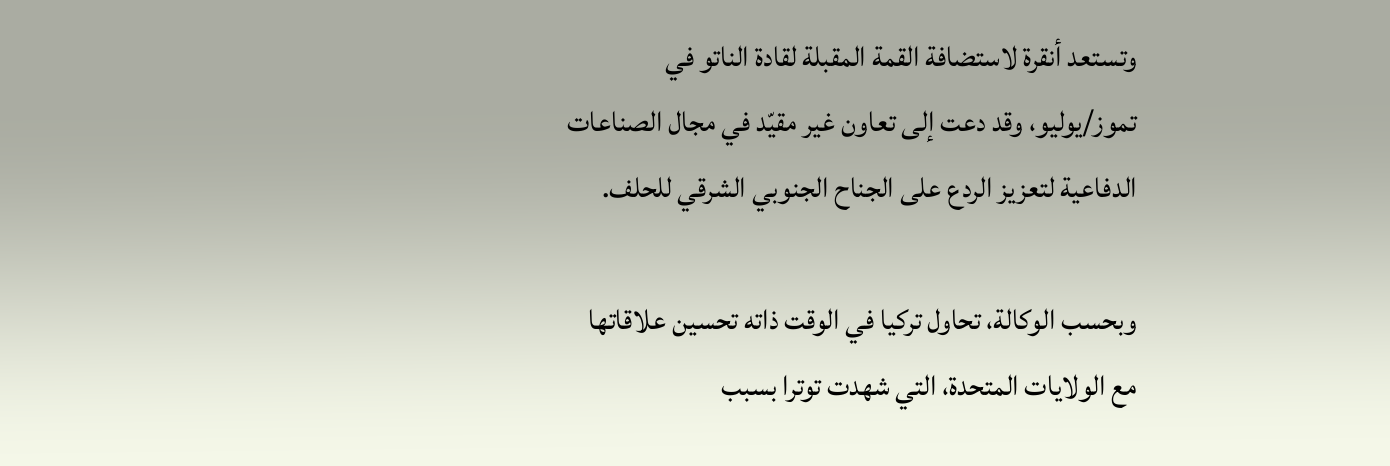وتستعد أنقرة لاستضافة القمة المقبلة لقادة الناتو في تموز/يوليو، وقد دعت إلى تعاون غير مقيّد في مجال الصناعات الدفاعية لتعزيز الردع على الجناح الجنوبي الشرقي للحلف.

وبحسب الوكالة، تحاول تركيا في الوقت ذاته تحسين علاقاتها مع الولايات المتحدة، التي شهدت توترا بسبب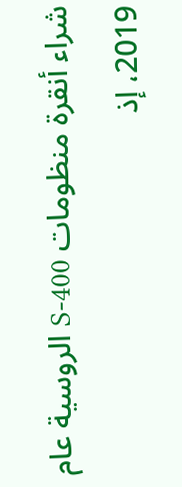شراء أنقرة منظومات S-400 الروسية عام 2019، إذ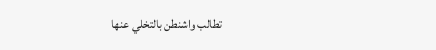تطالب واشنطن بالتخلي عنها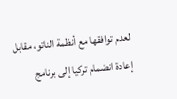لعدم توافقها مع أنظمة الناتو، مقابل إعادة انضمام تركيا إلى برنامج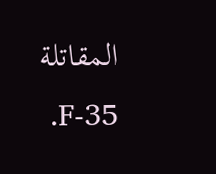المقاتلة F-35.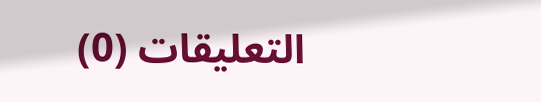التعليقات (0)